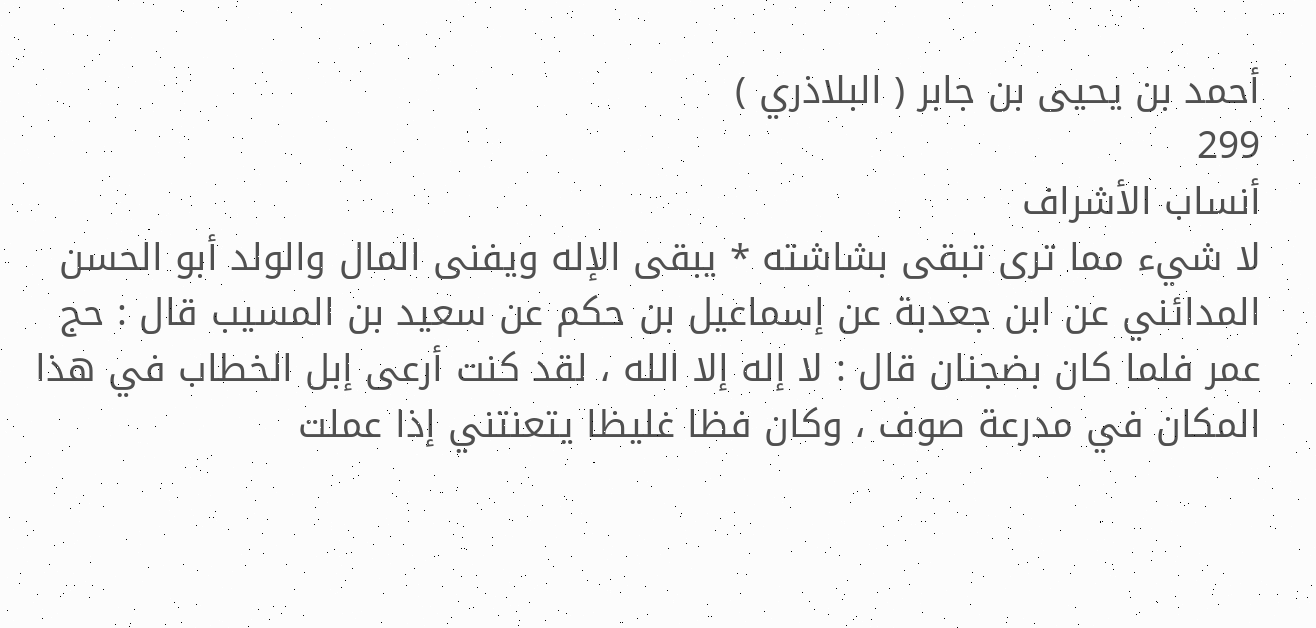أحمد بن يحيى بن جابر ( البلاذري )
299
أنساب الأشراف
لا شيء مما ترى تبقى بشاشته * يبقى الإله ويفنى المال والولد أبو الحسن المدائني عن ابن جعدبة عن إسماعيل بن حكم عن سعيد بن المسيب قال : حج عمر فلما كان بضجنان قال : لا إله إلا الله ، لقد كنت أرعى إبل الخطاب في هذا المكان في مدرعة صوف ، وكان فظا غليظا يتعنتني إذا عملت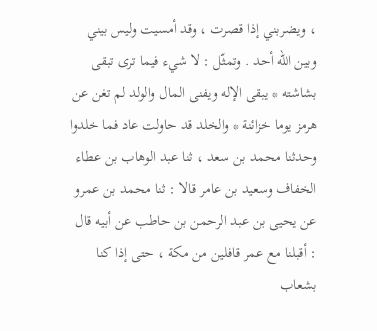، ويضربني إذا قصرت ، وقد أمسيت وليس بيني وبين الله أحد . وتمثّل : لا شيء فيما ترى تبقى بشاشته * يبقى الإله ويفنى المال والولد لم تغن عن هرمز يوما خزائنة * والخلد قد حاولت عاد فما خلدوا وحدثنا محمد بن سعد ، ثنا عبد الوهاب بن عطاء الخفاف وسعيد بن عامر قالا : ثنا محمد بن عمرو عن يحيى بن عبد الرحمن بن حاطب عن أبيه قال : أقبلنا مع عمر قافلين من مكة ، حتى إذا كنا بشعاب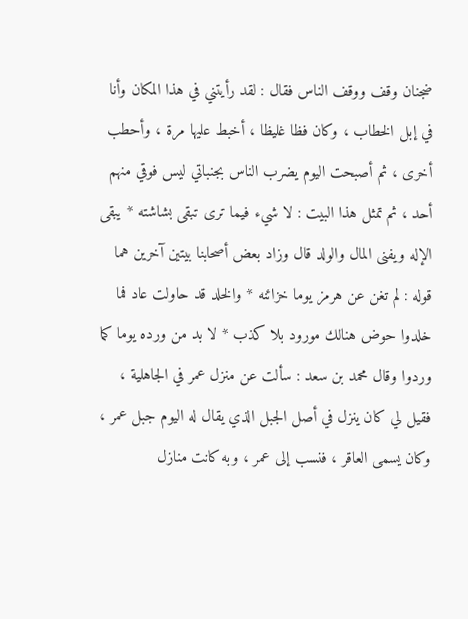ضجنان وقف ووقف الناس فقال : لقد رأيتني في هذا المكان وأنا في إبل الخطاب ، وكان فظا غليظا ، أخبط عليها مرة ، وأحطب أخرى ، ثم أصبحت اليوم يضرب الناس بجنباتي ليس فوقي منهم أحد ، ثم تمثل هذا البيت : لا شيء فيما ترى تبقى بشاشته * يبقى الإله ويفنى المال والولد قال وزاد بعض أصحابنا بيتين آخرين هما قوله : لم تغن عن هرمز يوما خزائنه * والخلد قد حاولت عاد فما خلدوا حوض هنالك مورود بلا كذب * لا بد من ورده يوما كما وردوا وقال محمد بن سعد : سألت عن منزل عمر في الجاهلية ، فقيل لي كان ينزل في أصل الجبل الذي يقال له اليوم جبل عمر ، وكان يسمى العاقر ، فنسب إلى عمر ، وبه كانت منازل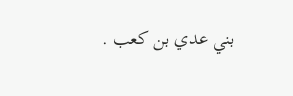بني عدي بن كعب .